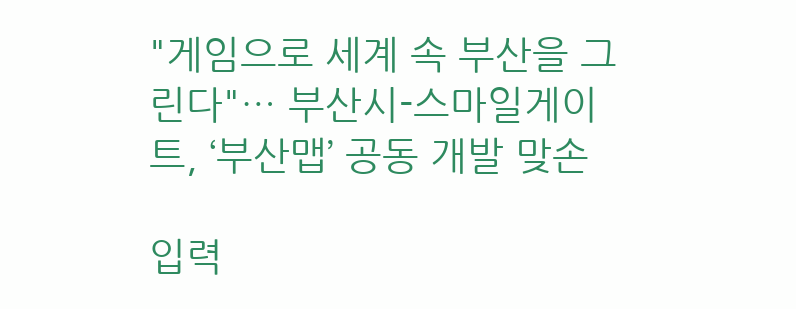"게임으로 세계 속 부산을 그린다"… 부산시-스마일게이트, ‘부산맵’ 공동 개발 맞손

입력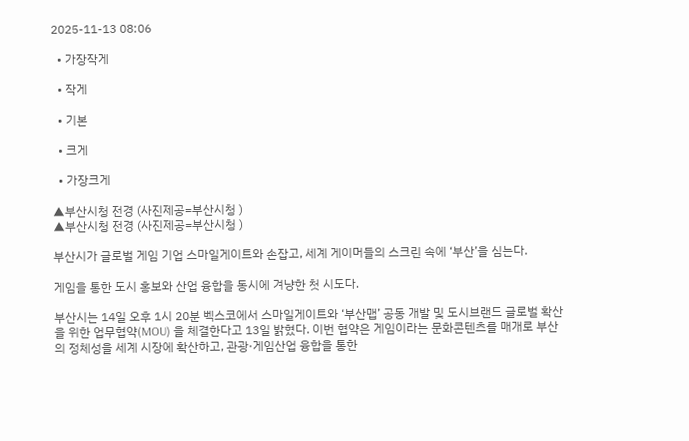2025-11-13 08:06

  • 가장작게

  • 작게

  • 기본

  • 크게

  • 가장크게

▲부산시청 전경 (사진제공=부산시청 )
▲부산시청 전경 (사진제공=부산시청 )

부산시가 글로벌 게임 기업 스마일게이트와 손잡고, 세계 게이머들의 스크린 속에 ‘부산’을 심는다.

게임을 통한 도시 홍보와 산업 융합을 동시에 겨냥한 첫 시도다.

부산시는 14일 오후 1시 20분 벡스코에서 스마일게이트와 ‘부산맵’ 공동 개발 및 도시브랜드 글로벌 확산을 위한 업무협약(MOU) 을 체결한다고 13일 밝혔다. 이번 협약은 게임이라는 문화콘텐츠를 매개로 부산의 정체성을 세계 시장에 확산하고, 관광·게임산업 융합을 통한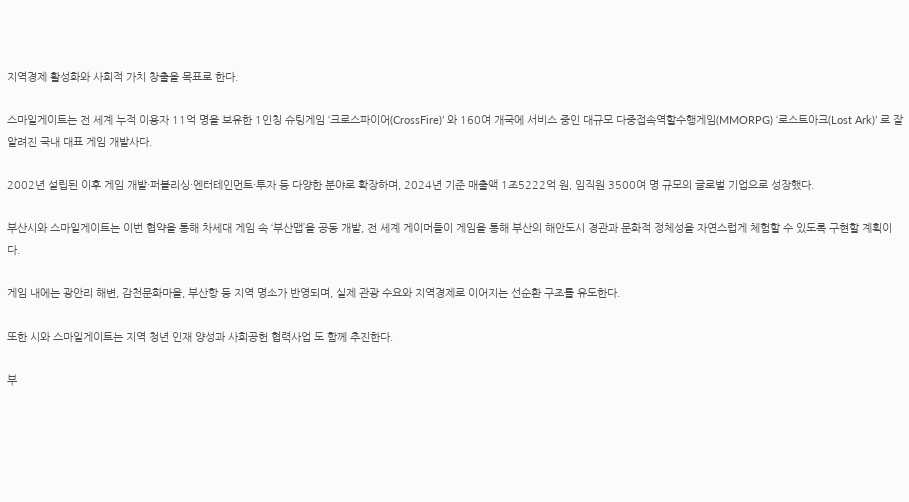지역경제 활성화와 사회적 가치 창출을 목표로 한다.

스마일게이트는 전 세계 누적 이용자 11억 명을 보유한 1인칭 슈팅게임 ‘크로스파이어(CrossFire)’ 와 160여 개국에 서비스 중인 대규모 다중접속역할수행게임(MMORPG) ‘로스트아크(Lost Ark)’ 로 잘 알려진 국내 대표 게임 개발사다.

2002년 설립된 이후 게임 개발·퍼블리싱·엔터테인먼트·투자 등 다양한 분야로 확장하며, 2024년 기준 매출액 1조5222억 원, 임직원 3500여 명 규모의 글로벌 기업으로 성장했다.

부산시와 스마일게이트는 이번 협약을 통해 차세대 게임 속 ‘부산맵’을 공동 개발, 전 세계 게이머들이 게임을 통해 부산의 해안도시 경관과 문화적 정체성을 자연스럽게 체험할 수 있도록 구현할 계획이다.

게임 내에는 광안리 해변, 감천문화마을, 부산항 등 지역 명소가 반영되며, 실제 관광 수요와 지역경제로 이어지는 선순환 구조를 유도한다.

또한 시와 스마일게이트는 지역 청년 인재 양성과 사회공헌 협력사업 도 함께 추진한다.

부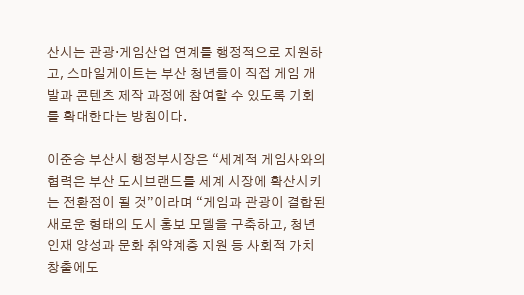산시는 관광·게임산업 연계를 행정적으로 지원하고, 스마일게이트는 부산 청년들이 직접 게임 개발과 콘텐츠 제작 과정에 참여할 수 있도록 기회를 확대한다는 방침이다.

이준승 부산시 행정부시장은 “세계적 게임사와의 협력은 부산 도시브랜드를 세계 시장에 확산시키는 전환점이 될 것”이라며 “게임과 관광이 결합된 새로운 형태의 도시 홍보 모델을 구축하고, 청년 인재 양성과 문화 취약계층 지원 등 사회적 가치 창출에도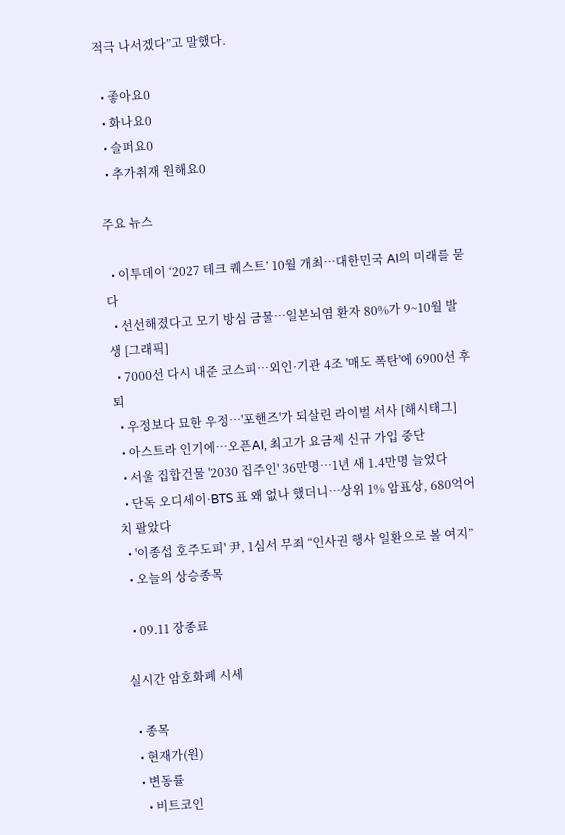적극 나서겠다”고 말했다.

  • 좋아요0
  • 화나요0
  • 슬퍼요0
  • 추가취재 원해요0

주요 뉴스

  • 이투데이 ‘2027 테크 퀘스트’ 10월 개최⋯대한민국 AI의 미래를 묻다
  • 선선해졌다고 모기 방심 금물…일본뇌염 환자 80%가 9~10월 발생 [그래픽]
  • 7000선 다시 내준 코스피…외인·기관 4조 '매도 폭탄'에 6900선 후퇴
  • 우정보다 묘한 우정…'포핸즈'가 되살린 라이벌 서사 [해시태그]
  • 아스트라 인기에⋯오픈AI, 최고가 요금제 신규 가입 중단
  • 서울 집합건물 '2030 집주인' 36만명⋯1년 새 1.4만명 늘었다
  • 단독 오디세이·BTS 표 왜 없나 했더니…상위 1% 암표상, 680억어치 팔았다
  • '이종섭 호주도피' 尹, 1심서 무죄 “인사권 행사 일환으로 볼 여지”
  • 오늘의 상승종목

  • 09.11 장종료

실시간 암호화폐 시세

  • 종목
  • 현재가(원)
  • 변동률
    • 비트코인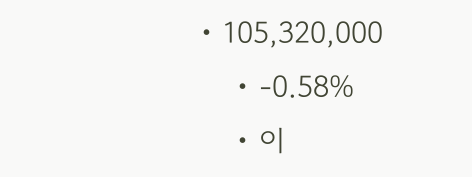• 105,320,000
    • -0.58%
    • 이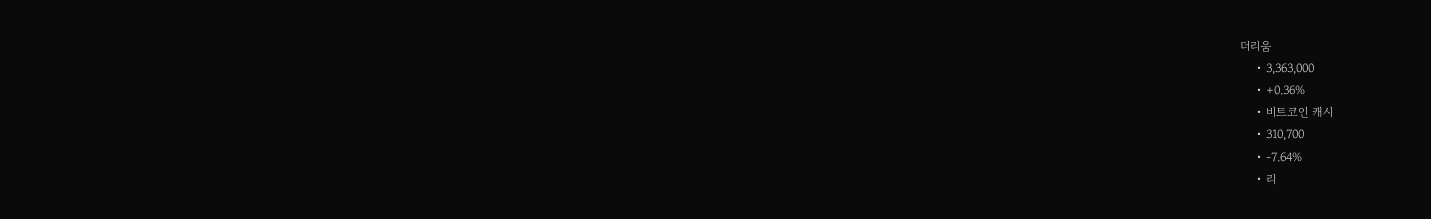더리움
    • 3,363,000
    • +0.36%
    • 비트코인 캐시
    • 310,700
    • -7.64%
    • 리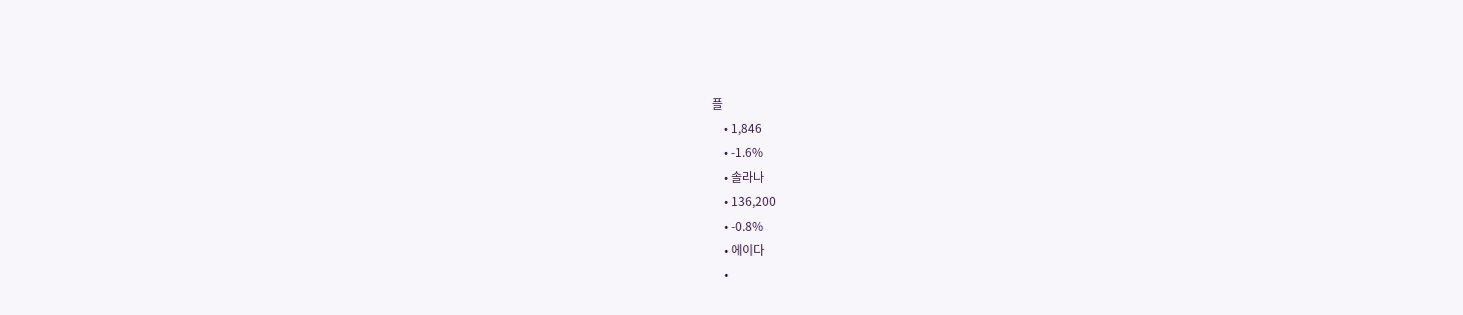플
    • 1,846
    • -1.6%
    • 솔라나
    • 136,200
    • -0.8%
    • 에이다
    •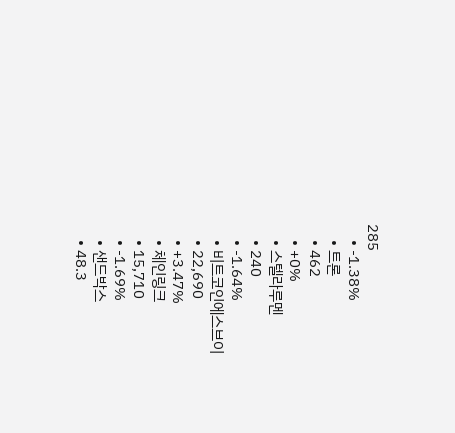285
    • -1.38%
    • 트론
    • 462
    • +0%
    • 스텔라루멘
    • 240
    • -1.64%
    • 비트코인에스브이
    • 22,690
    • +3.47%
    • 체인링크
    • 15,710
    • -1.69%
    • 샌드박스
    • 48.3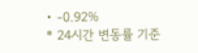• -0.92%
* 24시간 변동률 기준